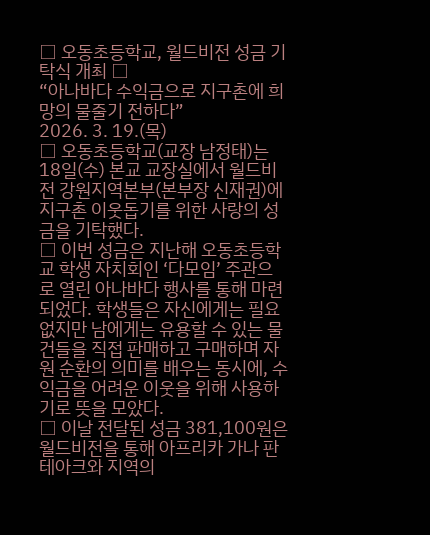□ 오동초등학교, 월드비전 성금 기탁식 개최 □
“아나바다 수익금으로 지구촌에 희망의 물줄기 전하다”
2026. 3. 19.(목)
□ 오동초등학교(교장 남정태)는 18일(수) 본교 교장실에서 월드비전 강원지역본부(본부장 신재권)에 지구촌 이웃돕기를 위한 사랑의 성금을 기탁했다.
□ 이번 성금은 지난해 오동초등학교 학생 자치회인 ‘다모임’ 주관으로 열린 아나바다 행사를 통해 마련되었다. 학생들은 자신에게는 필요 없지만 남에게는 유용할 수 있는 물건들을 직접 판매하고 구매하며 자원 순환의 의미를 배우는 동시에, 수익금을 어려운 이웃을 위해 사용하기로 뜻을 모았다.
□ 이날 전달된 성금 381,100원은 월드비전을 통해 아프리카 가나 판테아크와 지역의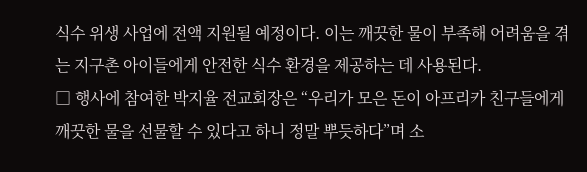식수 위생 사업에 전액 지원될 예정이다. 이는 깨끗한 물이 부족해 어려움을 겪는 지구촌 아이들에게 안전한 식수 환경을 제공하는 데 사용된다.
□ 행사에 참여한 박지율 전교회장은 “우리가 모은 돈이 아프리카 친구들에게 깨끗한 물을 선물할 수 있다고 하니 정말 뿌듯하다”며 소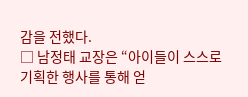감을 전했다.
□ 남정태 교장은 “아이들이 스스로 기획한 행사를 통해 얻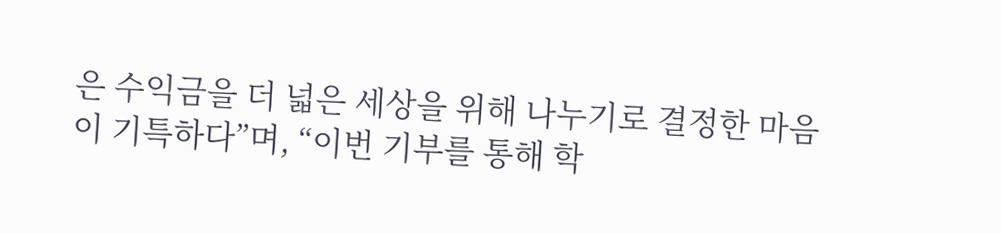은 수익금을 더 넓은 세상을 위해 나누기로 결정한 마음이 기특하다”며, “이번 기부를 통해 학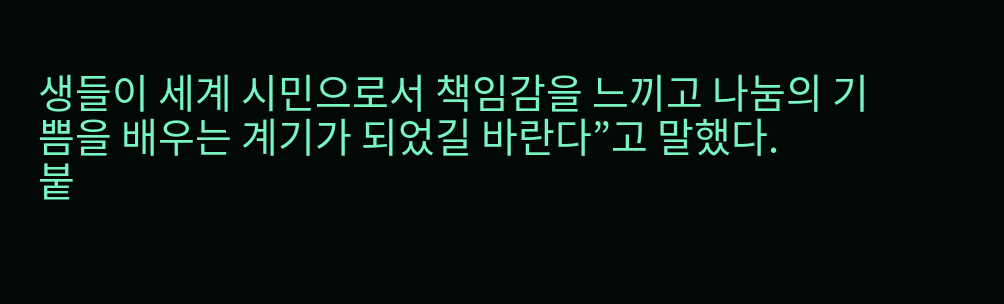생들이 세계 시민으로서 책임감을 느끼고 나눔의 기쁨을 배우는 계기가 되었길 바란다”고 말했다.
붙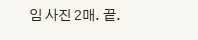임 사진 2매. 끝.